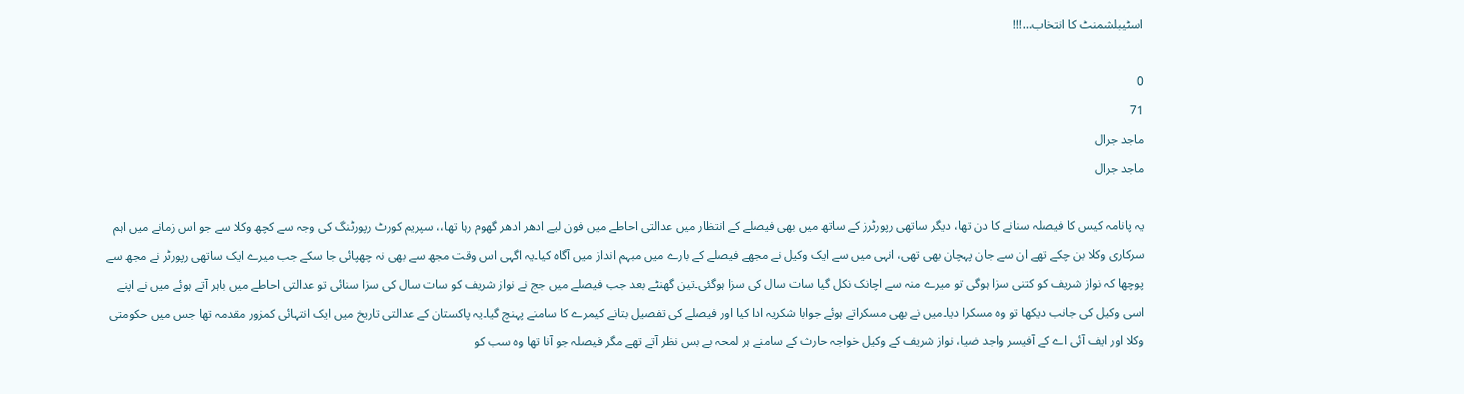اسٹیبلشمنٹ کا انتخاب…!!!

0
71
ماجد جرال
ماجد جرال

یہ پانامہ کیس کا فیصلہ سنانے کا دن تھا، دیگر ساتھی رپورٹرز کے ساتھ میں بھی فیصلے کے انتظار میں عدالتی احاطے میں فون لیے ادھر ادھر گھوم رہا تھا،، سپریم کورٹ رپورٹنگ کی وجہ سے کچھ وکلا سے جو اس زمانے میں اہم سرکاری وکلا بن چکے تھے ان سے جان پہچان بھی تھی، انہی میں سے ایک وکیل نے مجھے فیصلے کے بارے میں مبہم انداز میں آگاہ کیا۔یہ اگہی اس وقت مجھ سے بھی نہ چھپائی جا سکے جب میرے ایک ساتھی رپورٹر نے مجھ سے پوچھا کہ نواز شریف کو کتنی سزا ہوگی تو میرے منہ سے اچانک نکل گیا سات سال کی سزا ہوگئی۔تین گھنٹے بعد جب فیصلے میں جج نے نواز شریف کو سات سال کی سزا سنائی تو عدالتی احاطے میں باہر آتے ہوئے میں نے اپنے اسی وکیل کی جانب دیکھا تو وہ مسکرا دیا۔میں نے بھی مسکراتے ہوئے جوابا شکریہ ادا کیا اور فیصلے کی تفصیل بتانے کیمرے کا سامنے پہنچ گیا۔یہ پاکستان کے عدالتی تاریخ میں ایک انتہائی کمزور مقدمہ تھا جس میں حکومتی وکلا اور ایف آئی اے کے آفیسر واجد ضیا، نواز شریف کے وکیل خواجہ حارث کے سامنے ہر لمحہ بے بس نظر آتے تھے مگر فیصلہ جو آنا تھا وہ سب کو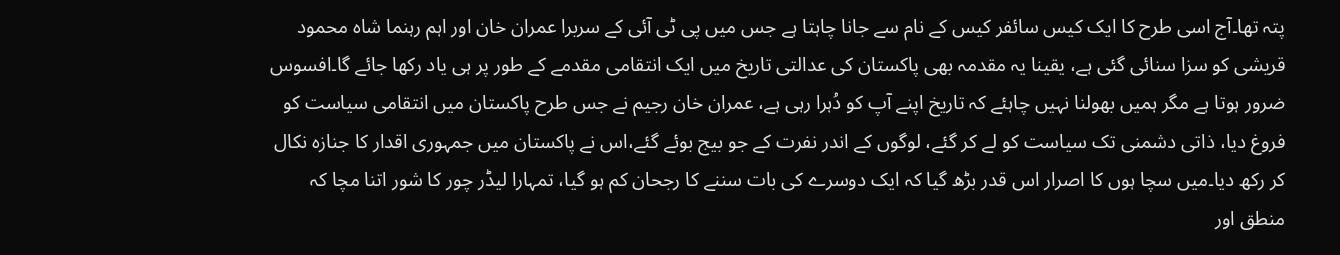پتہ تھا۔آج اسی طرح کا ایک کیس سائفر کیس کے نام سے جانا چاہتا ہے جس میں پی ٹی آئی کے سربرا عمران خان اور اہم رہنما شاہ محمود قریشی کو سزا سنائی گئی ہے، یقینا یہ مقدمہ بھی پاکستان کی عدالتی تاریخ میں ایک انتقامی مقدمے کے طور پر ہی یاد رکھا جائے گا۔افسوس ضرور ہوتا ہے مگر ہمیں بھولنا نہیں چاہئے کہ تاریخ اپنے آپ کو دُہرا رہی ہے، عمران خان رجیم نے جس طرح پاکستان میں انتقامی سیاست کو فروغ دیا، ذاتی دشمنی تک سیاست کو لے کر گئے، لوگوں کے اندر نفرت کے جو بیج بوئے گئے،اس نے پاکستان میں جمہوری اقدار کا جنازہ نکال کر رکھ دیا۔میں سچا ہوں کا اصرار اس قدر بڑھ گیا کہ ایک دوسرے کی بات سننے کا رجحان کم ہو گیا، تمہارا لیڈر چور کا شور اتنا مچا کہ منطق اور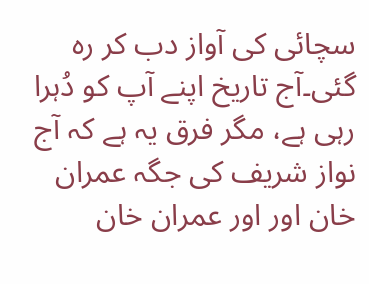سچائی کی آواز دب کر رہ گئی۔آج تاریخ اپنے آپ کو دُہرا رہی ہے، مگر فرق یہ ہے کہ آج نواز شریف کی جگہ عمران خان اور اور عمران خان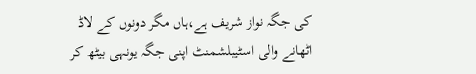کی جگہ نواز شریف ہے،ہاں مگر دونوں کے لاڈ اٹھانے والی اسٹیبلشمنٹ اپنی جگہ یونہی بیٹھ کر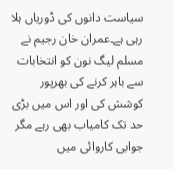سیاست دانوں کی ڈوریاں ہلا رہی ہے۔عمران خان رجیم نے مسلم لیگ نون کو انتخابات سے باہر کرنے کی بھرپور کوشش کی اور اس میں بڑی حد تک کامیاب بھی رہے مگر جوابی کاروائی میں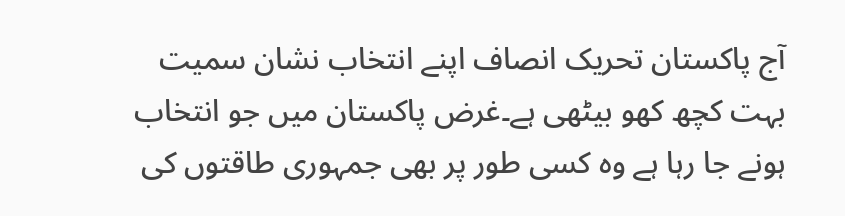آج پاکستان تحریک انصاف اپنے انتخاب نشان سمیت بہت کچھ کھو بیٹھی ہے۔غرض پاکستان میں جو انتخاب ہونے جا رہا ہے وہ کسی طور پر بھی جمہوری طاقتوں کی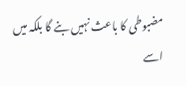مضبوطی کا باعث نہیں بنے گا بلکہ میں اسے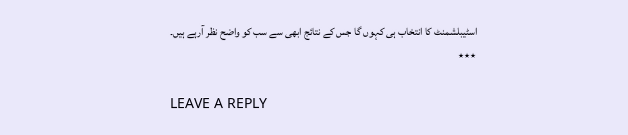اسٹیبلشمنٹ کا انتخاب ہی کہوں گا جس کے نتائج ابھی سے سب کو واضح نظر آرہے ہیں۔
٭٭٭

LEAVE A REPLY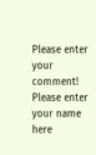Please enter your comment!
Please enter your name here